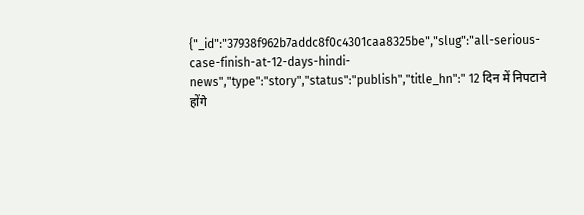{"_id":"37938f962b7addc8f0c4301caa8325be","slug":"all-serious-case-finish-at-12-days-hindi-news","type":"story","status":"publish","title_hn":" 12 दिन में निपटाने होंगे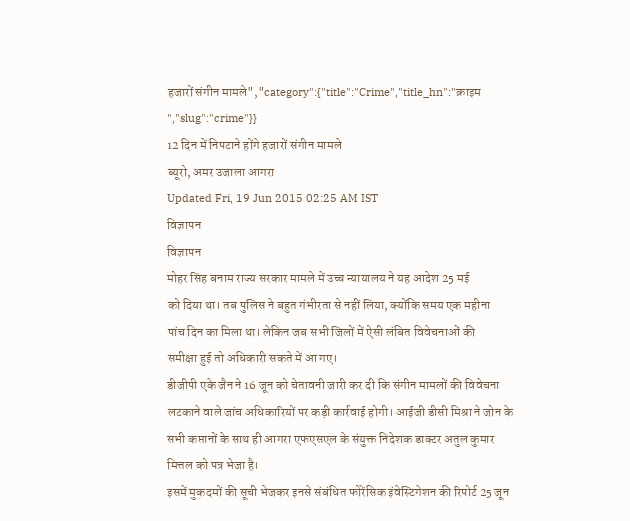हजारों संगीन मामले","category":{"title":"Crime","title_hn":"क्राइम ","slug":"crime"}}
12 दिन में निपटाने होंगे हजारों संगीन मामले
ब्यूरो, अमर उजाला आगरा
Updated Fri, 19 Jun 2015 02:25 AM IST
विज्ञापन
विज्ञापन
मोहर सिंह बनाम राज्य सरकार मामले में उच्च न्यायालय ने यह आदेश 25 मई
को दिया था। तब पुलिस ने बहुत गंभीरता से नहीं लिया, क्योंकि समय एक महीना
पांच दिन का मिला था। लेकिन जब सभी जिलों में ऐसी लंबित विवेचनाओं की
समीक्षा हुई तो अधिकारी सकते में आ गए।
डीजीपी एके जैन ने 16 जून को चेतावनी जारी कर दी कि संगीन मामलों की विवेचना लटकाने वाले जांच अधिकारियों पर कड़ी कार्रवाई होगी। आईजी डीसी मिश्रा ने जोन के सभी कप्तानों के साथ ही आगरा एफएसएल के संयुक्त निदेशक डाक्टर अतुल कुमार मित्तल को पत्र भेजा है।
इसमें मुकदमों की सूची भेजकर इनसे संबंधित फोरेंसिक इंवेस्टिगेशन की रिपोर्ट 25 जून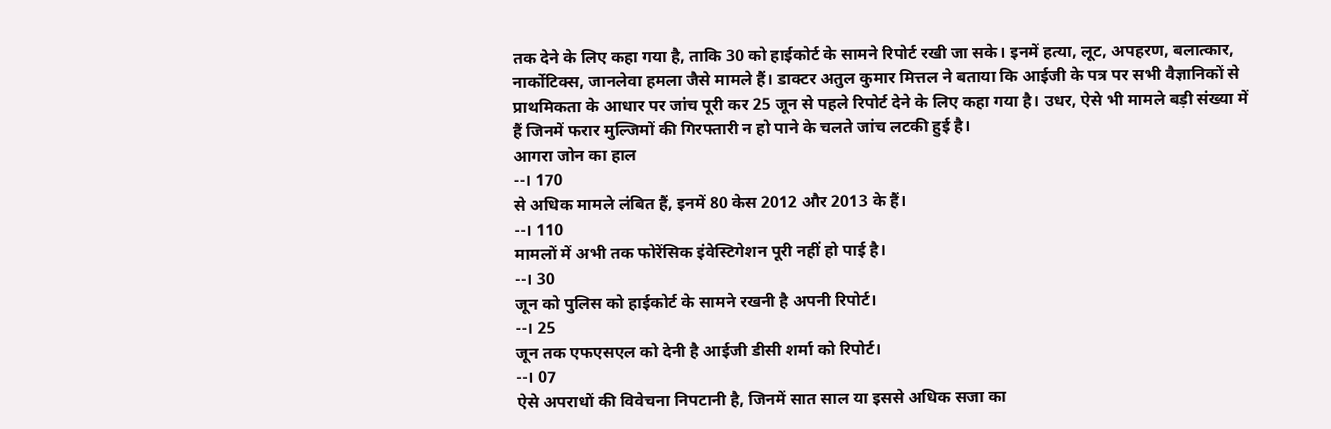तक देने के लिए कहा गया है, ताकि 30 को हाईकोर्ट के सामने रिपोर्ट रखी जा सके। इनमें हत्या, लूट, अपहरण, बलात्कार, नार्कोटिक्स, जानलेवा हमला जैसे मामले हैं। डाक्टर अतुल कुमार मित्तल ने बताया कि आईजी के पत्र पर सभी वैज्ञानिकों से प्राथमिकता के आधार पर जांच पूरी कर 25 जून से पहले रिपोर्ट देने के लिए कहा गया है। उधर, ऐसे भी मामले बड़ी संख्या में हैं जिनमें फरार मुल्जिमों की गिरफ्तारी न हो पाने के चलते जांच लटकी हुई है।
आगरा जोन का हाल
--। 170
से अधिक मामले लंबित हैं, इनमें 80 केस 2012 और 2013 के हैं।
--। 110
मामलों में अभी तक फोरेंसिक इंवेस्टिगेशन पूरी नहीं हो पाई है।
--। 30
जून को पुलिस को हाईकोर्ट के सामने रखनी है अपनी रिपोर्ट।
--। 25
जून तक एफएसएल को देनी है आईजी डीसी शर्मा को रिपोर्ट।
--। 07
ऐसे अपराधों की विवेचना निपटानी है, जिनमें सात साल या इससे अधिक सजा का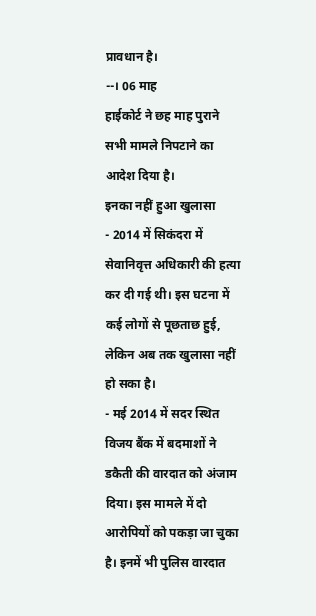प्रावधान है।
--। 06 माह
हाईकोर्ट ने छह माह पुराने सभी मामले निपटाने का आदेश दिया है।
इनका नहीं हुआ खुलासा
- 2014 में सिकंदरा में सेवानिवृत्त अधिकारी की हत्या कर दी गई थी। इस घटना में कई लोगों से पूछताछ हुई, लेकिन अब तक खुलासा नहीं हो सका है।
- मई 2014 में सदर स्थित विजय बैंक में बदमाशों ने डकैती की वारदात को अंजाम दिया। इस मामले में दो आरोपियों को पकड़ा जा चुका है। इनमें भी पुलिस वारदात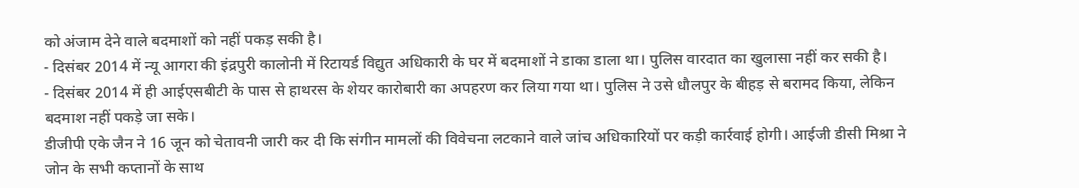को अंजाम देने वाले बदमाशों को नहीं पकड़ सकी है।
- दिसंबर 2014 में न्यू आगरा की इंद्रपुरी कालोनी में रिटायर्ड विद्युत अधिकारी के घर में बदमाशों ने डाका डाला था। पुलिस वारदात का खुलासा नहीं कर सकी है।
- दिसंबर 2014 में ही आईएसबीटी के पास से हाथरस के शेयर कारोबारी का अपहरण कर लिया गया था। पुलिस ने उसे धौलपुर के बीहड़ से बरामद किया, लेकिन बदमाश नहीं पकड़े जा सके।
डीजीपी एके जैन ने 16 जून को चेतावनी जारी कर दी कि संगीन मामलों की विवेचना लटकाने वाले जांच अधिकारियों पर कड़ी कार्रवाई होगी। आईजी डीसी मिश्रा ने जोन के सभी कप्तानों के साथ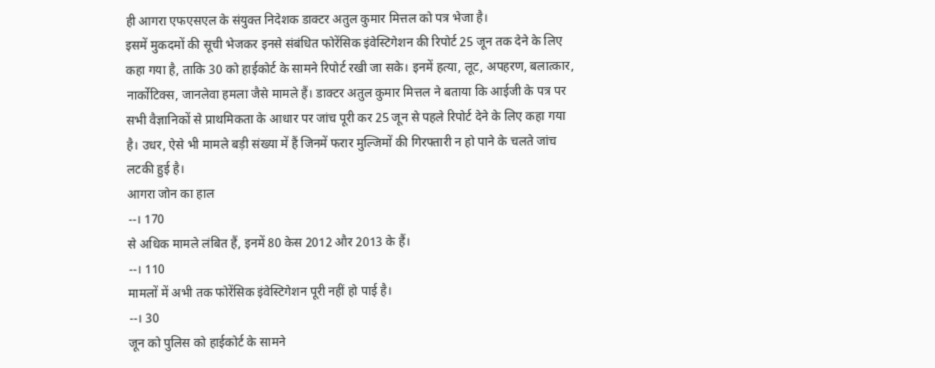ही आगरा एफएसएल के संयुक्त निदेशक डाक्टर अतुल कुमार मित्तल को पत्र भेजा है।
इसमें मुकदमों की सूची भेजकर इनसे संबंधित फोरेंसिक इंवेस्टिगेशन की रिपोर्ट 25 जून तक देने के लिए कहा गया है, ताकि 30 को हाईकोर्ट के सामने रिपोर्ट रखी जा सके। इनमें हत्या, लूट, अपहरण, बलात्कार, नार्कोटिक्स, जानलेवा हमला जैसे मामले हैं। डाक्टर अतुल कुमार मित्तल ने बताया कि आईजी के पत्र पर सभी वैज्ञानिकों से प्राथमिकता के आधार पर जांच पूरी कर 25 जून से पहले रिपोर्ट देने के लिए कहा गया है। उधर, ऐसे भी मामले बड़ी संख्या में हैं जिनमें फरार मुल्जिमों की गिरफ्तारी न हो पाने के चलते जांच लटकी हुई है।
आगरा जोन का हाल
--। 170
से अधिक मामले लंबित हैं, इनमें 80 केस 2012 और 2013 के हैं।
--। 110
मामलों में अभी तक फोरेंसिक इंवेस्टिगेशन पूरी नहीं हो पाई है।
--। 30
जून को पुलिस को हाईकोर्ट के सामने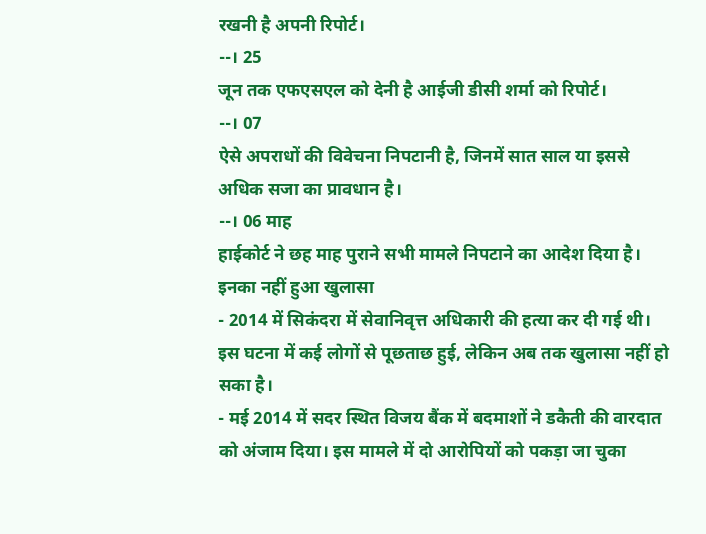रखनी है अपनी रिपोर्ट।
--। 25
जून तक एफएसएल को देनी है आईजी डीसी शर्मा को रिपोर्ट।
--। 07
ऐसे अपराधों की विवेचना निपटानी है, जिनमें सात साल या इससे अधिक सजा का प्रावधान है।
--। 06 माह
हाईकोर्ट ने छह माह पुराने सभी मामले निपटाने का आदेश दिया है।
इनका नहीं हुआ खुलासा
- 2014 में सिकंदरा में सेवानिवृत्त अधिकारी की हत्या कर दी गई थी। इस घटना में कई लोगों से पूछताछ हुई, लेकिन अब तक खुलासा नहीं हो सका है।
- मई 2014 में सदर स्थित विजय बैंक में बदमाशों ने डकैती की वारदात को अंजाम दिया। इस मामले में दो आरोपियों को पकड़ा जा चुका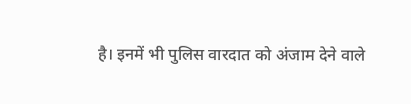है। इनमें भी पुलिस वारदात को अंजाम देने वाले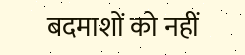बदमाशों को नहीं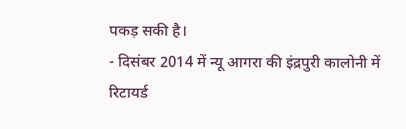पकड़ सकी है।
- दिसंबर 2014 में न्यू आगरा की इंद्रपुरी कालोनी में रिटायर्ड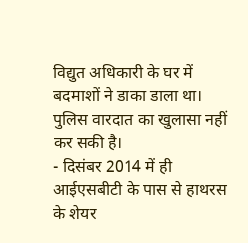विद्युत अधिकारी के घर में बदमाशों ने डाका डाला था। पुलिस वारदात का खुलासा नहीं कर सकी है।
- दिसंबर 2014 में ही आईएसबीटी के पास से हाथरस के शेयर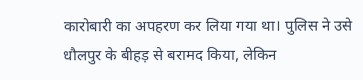कारोबारी का अपहरण कर लिया गया था। पुलिस ने उसे धौलपुर के बीहड़ से बरामद किया, लेकिन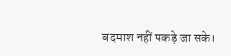बदमाश नहीं पकड़े जा सके।